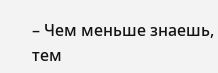– Чем меньше знаешь, тем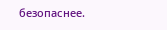безопаснее.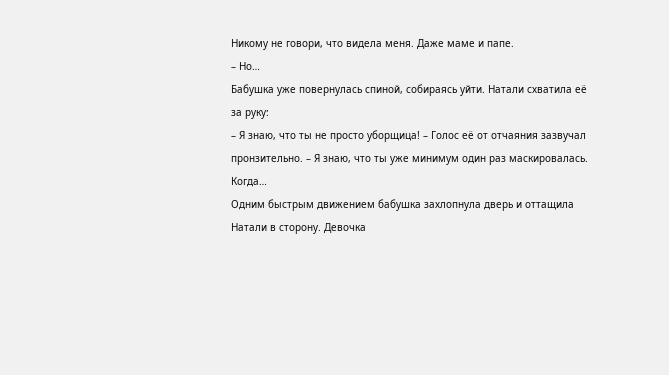Никому не говори, что видела меня. Даже маме и папе.
– Но…
Бабушка уже повернулась спиной, собираясь уйти. Натали схватила её за руку:
– Я знаю, что ты не просто уборщица! – Голос её от отчаяния зазвучал пронзительно. – Я знаю, что ты уже минимум один раз маскировалась. Когда…
Одним быстрым движением бабушка захлопнула дверь и оттащила Натали в сторону. Девочка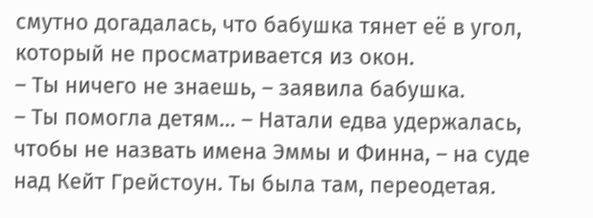смутно догадалась, что бабушка тянет её в угол, который не просматривается из окон.
– Ты ничего не знаешь, – заявила бабушка.
– Ты помогла детям… – Натали едва удержалась, чтобы не назвать имена Эммы и Финна, – на суде над Кейт Грейстоун. Ты была там, переодетая.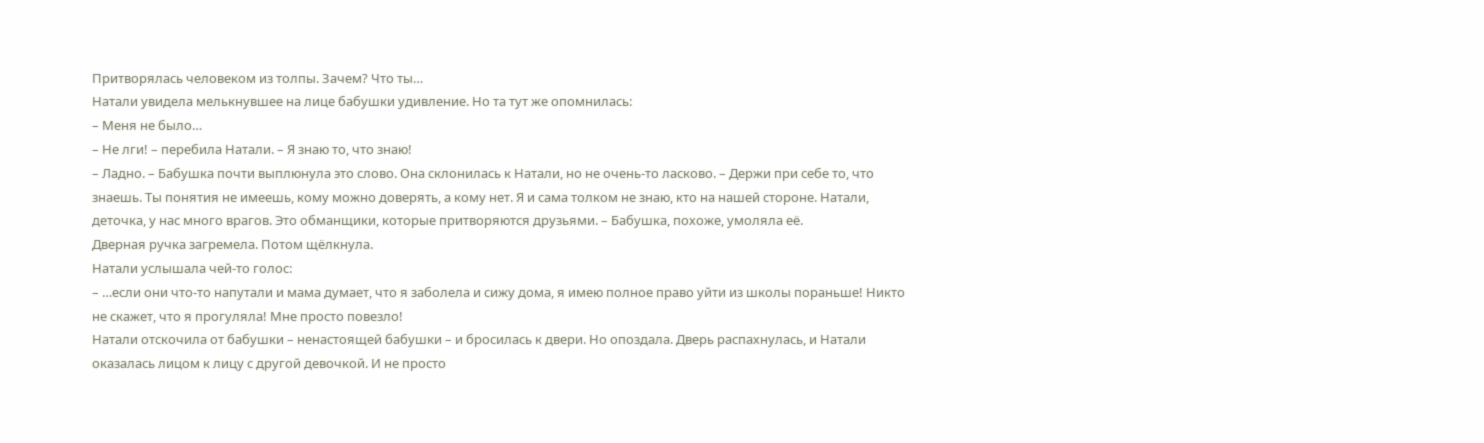Притворялась человеком из толпы. Зачем? Что ты…
Натали увидела мелькнувшее на лице бабушки удивление. Но та тут же опомнилась:
– Меня не было…
– Не лги! – перебила Натали. – Я знаю то, что знаю!
– Ладно. – Бабушка почти выплюнула это слово. Она склонилась к Натали, но не очень-то ласково. – Держи при себе то, что знаешь. Ты понятия не имеешь, кому можно доверять, а кому нет. Я и сама толком не знаю, кто на нашей стороне. Натали, деточка, у нас много врагов. Это обманщики, которые притворяются друзьями. – Бабушка, похоже, умоляла её.
Дверная ручка загремела. Потом щёлкнула.
Натали услышала чей-то голос:
– …если они что-то напутали и мама думает, что я заболела и сижу дома, я имею полное право уйти из школы пораньше! Никто не скажет, что я прогуляла! Мне просто повезло!
Натали отскочила от бабушки – ненастоящей бабушки – и бросилась к двери. Но опоздала. Дверь распахнулась, и Натали оказалась лицом к лицу с другой девочкой. И не просто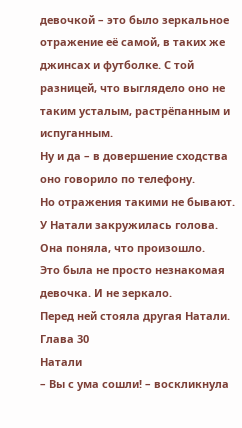девочкой – это было зеркальное отражение её самой, в таких же джинсах и футболке. С той разницей, что выглядело оно не таким усталым, растрёпанным и испуганным.
Ну и да – в довершение сходства оно говорило по телефону.
Но отражения такими не бывают. У Натали закружилась голова. Она поняла, что произошло.
Это была не просто незнакомая девочка. И не зеркало.
Перед ней стояла другая Натали.
Глава 30
Натали
– Вы с ума сошли! – воскликнула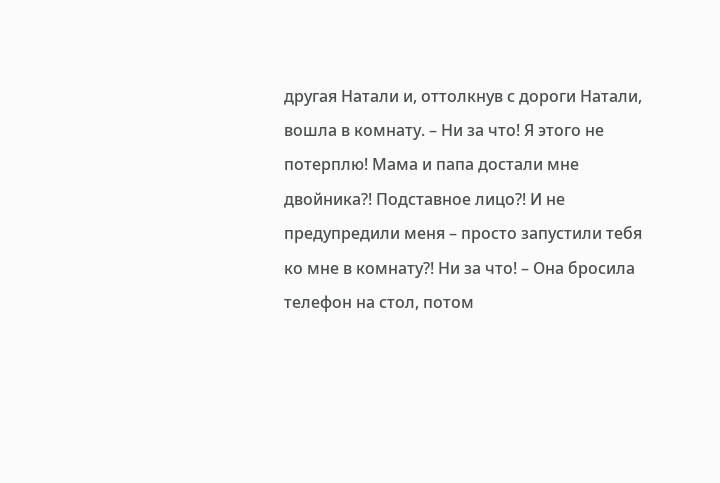другая Натали и, оттолкнув с дороги Натали, вошла в комнату. – Ни за что! Я этого не потерплю! Мама и папа достали мне двойника?! Подставное лицо?! И не предупредили меня – просто запустили тебя ко мне в комнату?! Ни за что! – Она бросила телефон на стол, потом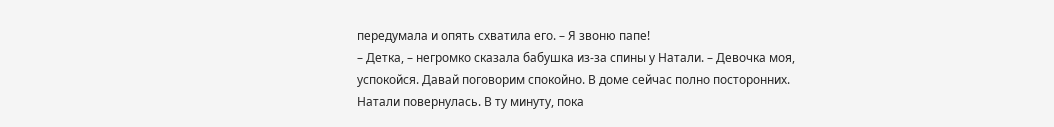передумала и опять схватила его. – Я звоню папе!
– Детка, – негромко сказала бабушка из-за спины у Натали. – Девочка моя, успокойся. Давай поговорим спокойно. В доме сейчас полно посторонних.
Натали повернулась. В ту минуту, пока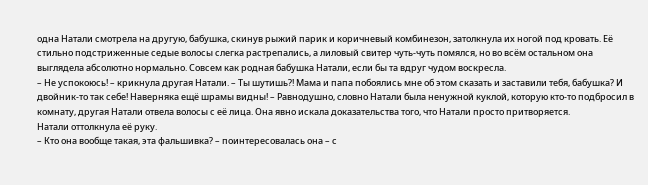одна Натали смотрела на другую, бабушка, скинув рыжий парик и коричневый комбинезон, затолкнула их ногой под кровать. Её стильно подстриженные седые волосы слегка растрепались, а лиловый свитер чуть-чуть помялся, но во всём остальном она выглядела абсолютно нормально. Совсем как родная бабушка Натали, если бы та вдруг чудом воскресла.
– Не успокоюсь! – крикнула другая Натали. – Ты шутишь?! Мама и папа побоялись мне об этом сказать и заставили тебя, бабушка? И двойник-то так себе! Наверняка ещё шрамы видны! – Равнодушно, словно Натали была ненужной куклой, которую кто-то подбросил в комнату, другая Натали отвела волосы с её лица. Она явно искала доказательства того, что Натали просто притворяется.
Натали оттолкнула её руку.
– Кто она вообще такая, эта фальшивка? – поинтересовалась она – с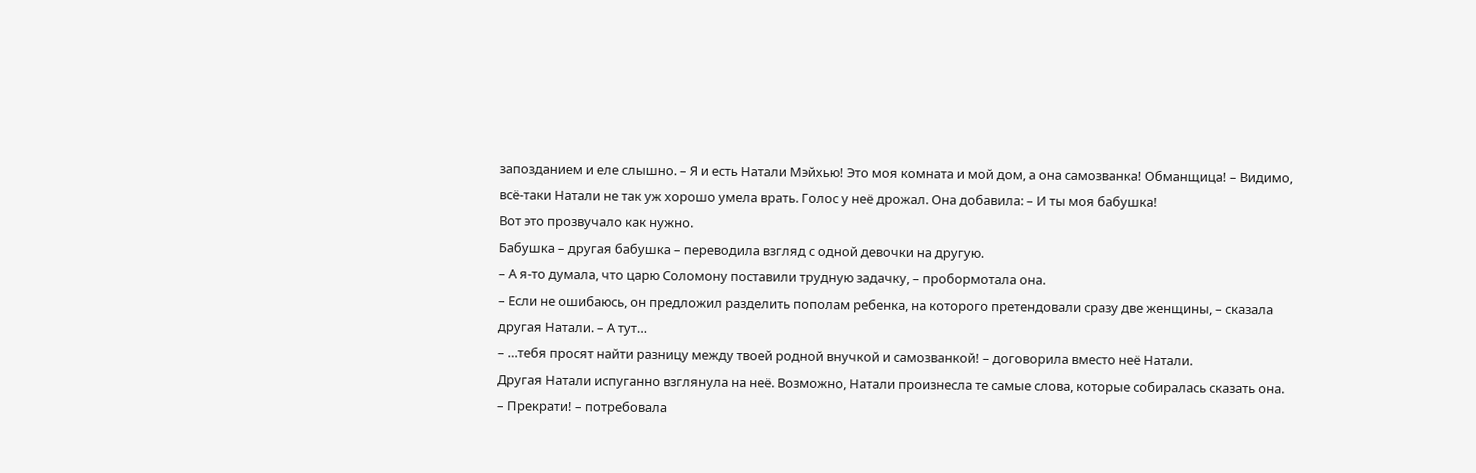запозданием и еле слышно. – Я и есть Натали Мэйхью! Это моя комната и мой дом, а она самозванка! Обманщица! – Видимо, всё-таки Натали не так уж хорошо умела врать. Голос у неё дрожал. Она добавила: – И ты моя бабушка!
Вот это прозвучало как нужно.
Бабушка – другая бабушка – переводила взгляд с одной девочки на другую.
– А я-то думала, что царю Соломону поставили трудную задачку, – пробормотала она.
– Если не ошибаюсь, он предложил разделить пополам ребенка, на которого претендовали сразу две женщины, – сказала другая Натали. – А тут…
– …тебя просят найти разницу между твоей родной внучкой и самозванкой! – договорила вместо неё Натали.
Другая Натали испуганно взглянула на неё. Возможно, Натали произнесла те самые слова, которые собиралась сказать она.
– Прекрати! – потребовала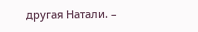другая Натали. –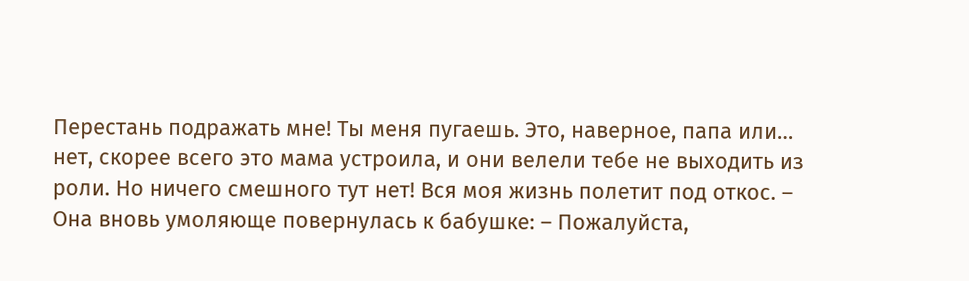Перестань подражать мне! Ты меня пугаешь. Это, наверное, папа или… нет, скорее всего это мама устроила, и они велели тебе не выходить из роли. Но ничего смешного тут нет! Вся моя жизнь полетит под откос. – Она вновь умоляюще повернулась к бабушке: – Пожалуйста,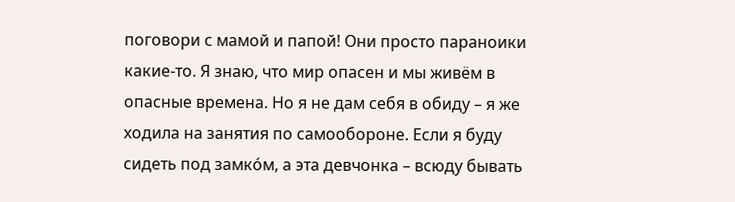поговори с мамой и папой! Они просто параноики какие-то. Я знаю, что мир опасен и мы живём в опасные времена. Но я не дам себя в обиду – я же ходила на занятия по самообороне. Если я буду сидеть под замко́м, а эта девчонка – всюду бывать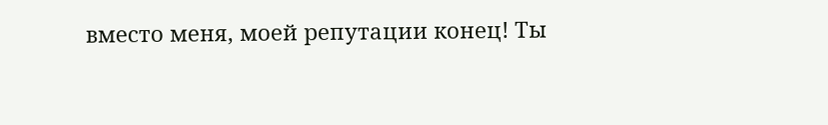вместо меня, моей репутации конец! Ты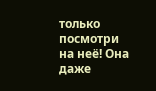только посмотри на неё! Она даже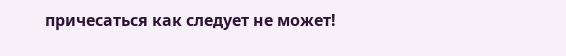причесаться как следует не может!